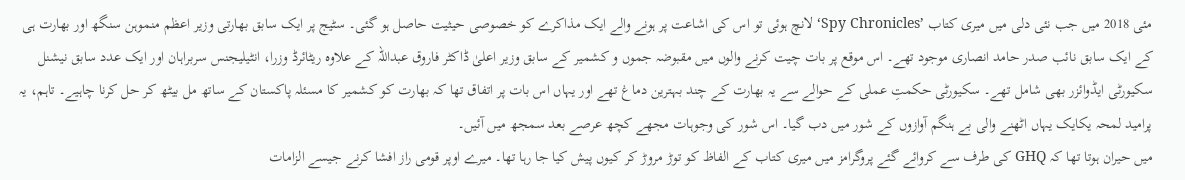مئی 2018 میں جب نئی دلی میں میری کتاب ’Spy Chronicles‘ لانچ ہوئی تو اس کی اشاعت پر ہونے والے ایک مذاکرے کو خصوصی حیثیت حاصل ہو گئی۔ سٹیج پر ایک سابق بھارتی وزیر اعظم منموہن سنگھ اور بھارت ہی کے ایک سابق نائب صدر حامد انصاری موجود تھے۔ اس موقع پر بات چیت کرنے والوں میں مقبوضہ جموں و کشمیر کے سابق وزیر اعلیٰ ڈاکٹر فاروق عبداللہ کے علاوہ ریٹائرڈ وزرا، انٹیلیجنس سربراہان اور ایک عدد سابق نیشنل سکیورٹی ایڈوائزر بھی شامل تھے۔ سکیورٹی حکمتِ عملی کے حوالے سے یہ بھارت کے چند بہترین دماغ تھے اور یہاں اس بات پر اتفاق تھا کہ بھارت کو کشمیر کا مسئلہ پاکستان کے ساتھ مل بیٹھ کر حل کرنا چاہیے۔ تاہم، یہ پرامید لمحہ یکایک یہاں اٹھنے والی بے ہنگم آوازوں کے شور میں دب گیا۔ اس شور کی وجوہات مجھے کچھ عرصے بعد سمجھ میں آئیں۔
میں حیران ہوتا تھا کہ GHQ کی طرف سے کروائے گئے پروگرامز میں میری کتاب کے الفاظ کو توڑ مروڑ کر کیوں پیش کیا جا رہا تھا۔ میرے اوپر قومی راز افشا کرنے جیسے الزامات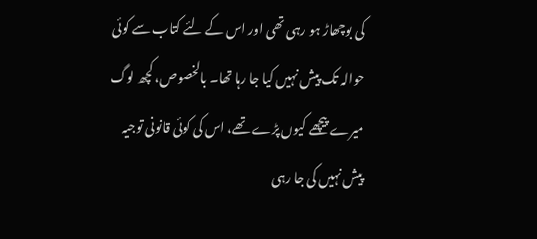کی بوچھاڑ ہو رہی تھی اور اس کے لئے کتاب سے کوئی حوالہ تک پیش نہیں کیا جا رہا تھا۔ بالخصوص، کچھ لوگ میرے پیچھے کیوں پڑے تھے، اس کی کوئی قانونی توجیہ پیش نہیں کی جا رہی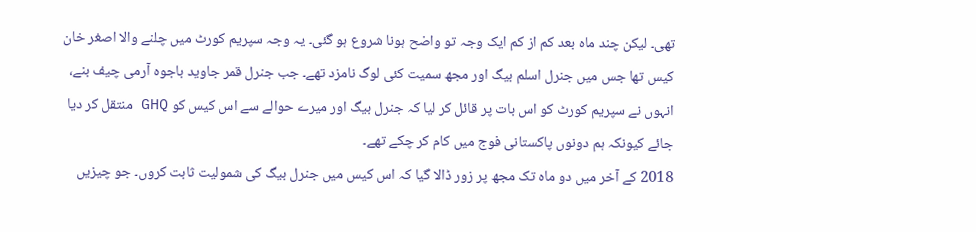تھی۔ لیکن چند ماہ بعد کم از کم ایک وجہ تو واضح ہونا شروع ہو گئی۔ یہ وجہ سپریم کورٹ میں چلنے والا اصغر خان کیس تھا جس میں جنرل اسلم بیگ اور مجھ سمیت کئی لوگ نامزد تھے۔ جب جنرل قمر جاوید باجوہ آرمی چیف بنے، انہوں نے سپریم کورٹ کو اس بات پر قائل کر لیا کہ جنرل بیگ اور میرے حوالے سے اس کیس کو GHQ منتقل کر دیا جائے کیونکہ ہم دونوں پاکستانی فوج میں کام کر چکے تھے۔
2018 کے آخر میں دو ماہ تک مجھ پر زور ڈالا گیا کہ اس کیس میں جنرل بیگ کی شمولیت ثابت کروں۔ جو چیزیں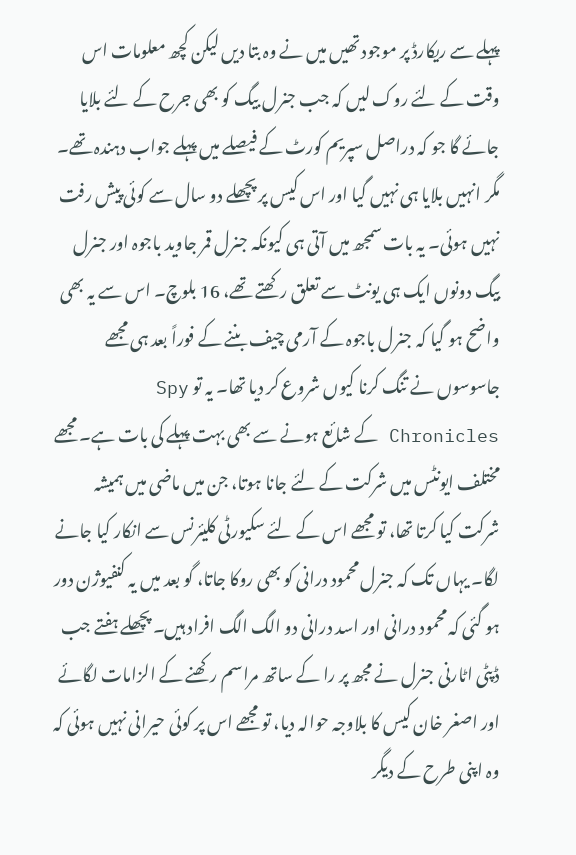پہلے سے ریکارڈ پر موجود تھیں میں نے وہ بتا دیں لیکن کچھ معلومات اس وقت کے لئے روک لیں کہ جب جنرل بیگ کو بھی جرح کے لئے بلایا جائے گا جو کہ دراصل سپریم کورٹ کے فیصلے میں پہلے جواب دہندہ تھے۔ مگر انہیں بلایا ہی نہیں گیا اور اس کیس پر پچھلے دو سال سے کوئی پیش رفت نہیں ہوئی۔ یہ بات سمجھ میں آتی ہی کیونکہ جنرل قمر جاوید باجوہ اور جنرل بیگ دونوں ایک ہی یونٹ سے تعلق رکھتے تھے، 16 بلوچ۔ اس سے یہ بھی واضح ہو گیا کہ جنرل باجوہ کے آرمی چیف بننے کے فوراً بعد ہی مجھے جاسوسوں نے تنگ کرنا کیوں شروع کر دیا تھا۔ یہ تو Spy Chronicles کے شائع ہونے سے بھی بہت پہلے کی بات ہے۔ مجھے مختلف ایونٹس میں شرکت کے لئے جانا ہوتا، جن میں ماضی میں ہمیشہ شرکت کیا کرتا تھا، تو مجھے اس کے لئے سکیورٹی کلیئرنس سے انکار کیا جانے لگا۔ یہاں تک کہ جنرل محمود درانی کو بھی روکا جاتا، گو بعد میں یہ کنفیوژن دور ہو گئی کہ محمود درانی اور اسد درانی دو الگ الگ افراد ہیں۔ پچھلے ہفتے جب ڈپٹی اٹارنی جنرل نے مجھ پر را کے ساتھ مراسم رکھنے کے الزامات لگائے اور اصغر خان کیس کا بلاوجہ حوالہ دیا، تو مجھے اس پر کوئی حیرانی نہیں ہوئی کہ وہ اپنی طرح کے دیگر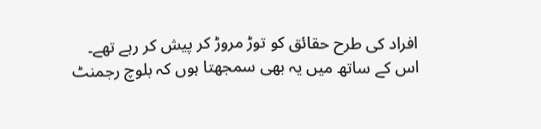افراد کی طرح حقائق کو توڑ مروڑ کر پیش کر رہے تھے۔
اس کے ساتھ میں یہ بھی سمجھتا ہوں کہ بلوچ رجمنٹ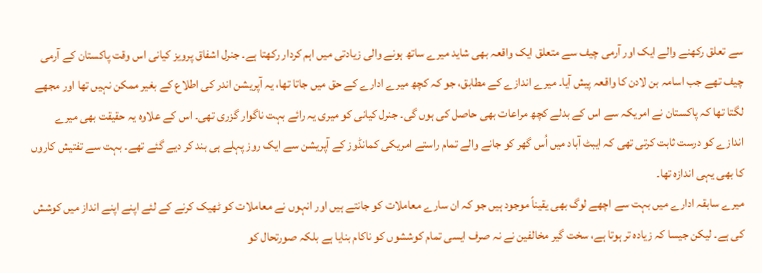سے تعلق رکھنے والے ایک اور آرمی چیف سے متعلق ایک واقعہ بھی شاید میرے ساتھ ہونے والی زیادتی میں اہم کردار رکھتا ہے۔ جنرل اشفاق پرویز کیانی اس وقت پاکستان کے آرمی چیف تھے جب اسامہ بن لادن کا واقعہ پیش آیا۔ میرے اندازے کے مطابق، جو کہ کچھ میرے ادارے کے حق میں جاتا تھا، یہ آپریشن اندر کی اطلاع کے بغیر ممکن نہیں تھا اور مجھے لگتا تھا کہ پاکستان نے امریکہ سے اس کے بدلے کچھ مراعات بھی حاصل کی ہوں گی۔ جنرل کیانی کو میری یہ رائے بہت ناگوار گزری تھی۔ اس کے علاوہ یہ حقیقت بھی میرے اندازے کو درست ثابت کرتی تھی کہ ایبٹ آباد میں اُس گھر کو جانے والے تمام راستے امریکی کمانڈوز کے آپریشن سے ایک روز پہلے ہی بند کر دیے گئے تھے۔ بہت سے تفتیش کاروں کا بھی یہی اندازہ تھا۔
میرے سابقہ ادارے میں بہت سے اچھے لوگ بھی یقیناً موجود ہیں جو کہ ان سارے معاملات کو جانتے ہیں اور انہوں نے معاملات کو ٹھیک کرنے کے لئے اپنے اپنے انداز میں کوشش کی ہے۔ لیکن جیسا کہ زیادہ تر ہوتا ہے، سخت گیر مخالفین نے نہ صرف ایسی تمام کوششوں کو ناکام بنایا ہے بلکہ صورتحال کو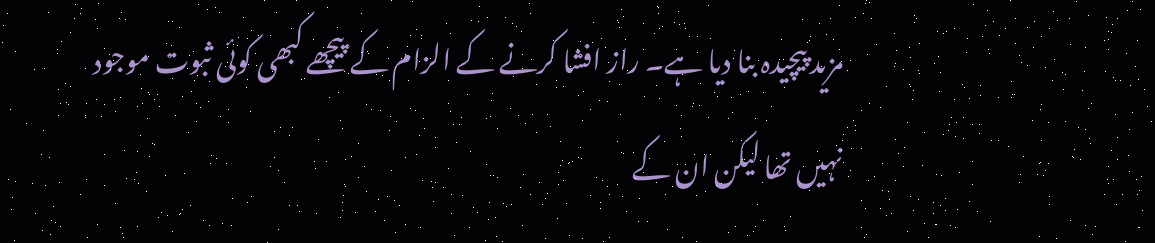مزید پیچیدہ بنا دیا ہے۔ راز افشا کرنے کے الزام کے پیچھے کبھی کوئی ثبوت موجود نہیں تھا لیکن ان کے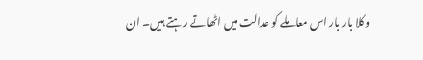وکلا بار بار اس معاملے کو عدالت میں اٹھاتے رہتے ہیں۔ ان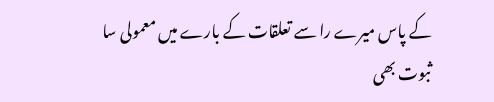کے پاس میرے را سے تعلقات کے بارے میں معمولی سا ثبوت بھی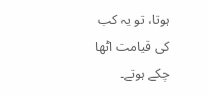ہوتا، تو یہ کب کی قیامت اٹھا چکے ہوتے۔